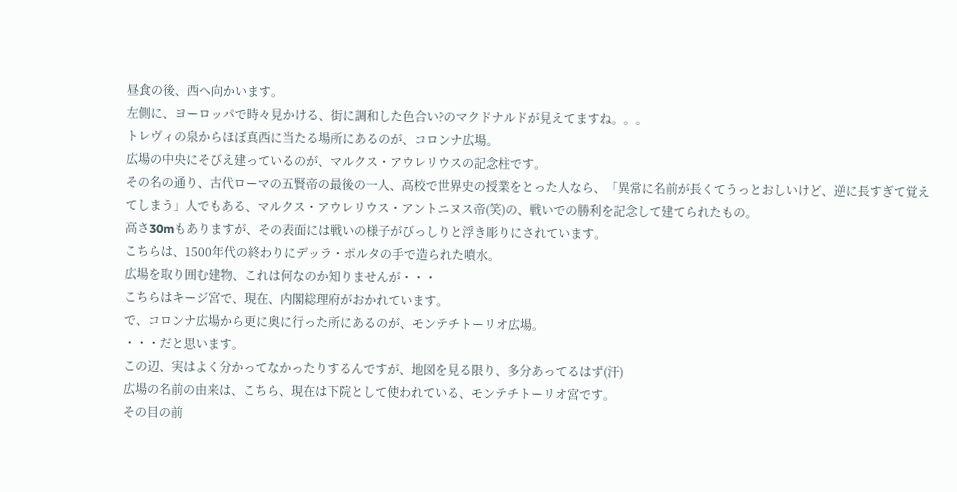昼食の後、西へ向かいます。
左側に、ヨーロッパで時々見かける、街に調和した色合い?のマクドナルドが見えてますね。。。
トレヴィの泉からほぼ真西に当たる場所にあるのが、コロンナ広場。
広場の中央にそびえ建っているのが、マルクス・アウレリウスの記念柱です。
その名の通り、古代ローマの五賢帝の最後の一人、高校で世界史の授業をとった人なら、「異常に名前が長くてうっとおしいけど、逆に長すぎて覚えてしまう」人でもある、マルクス・アウレリウス・アントニヌス帝(笑)の、戦いでの勝利を記念して建てられたもの。
高さ30mもありますが、その表面には戦いの様子がびっしりと浮き彫りにされています。
こちらは、1500年代の終わりにデッラ・ポルタの手で造られた噴水。
広場を取り囲む建物、これは何なのか知りませんが・・・
こちらはキージ宮で、現在、内閣総理府がおかれています。
で、コロンナ広場から更に奥に行った所にあるのが、モンテチトーリオ広場。
・・・だと思います。
この辺、実はよく分かってなかったりするんですが、地図を見る限り、多分あってるはず(汗)
広場の名前の由来は、こちら、現在は下院として使われている、モンテチトーリオ宮です。
その目の前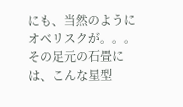にも、当然のようにオベリスクが。。。
その足元の石畳には、こんな星型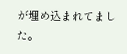が埋め込まれてました。